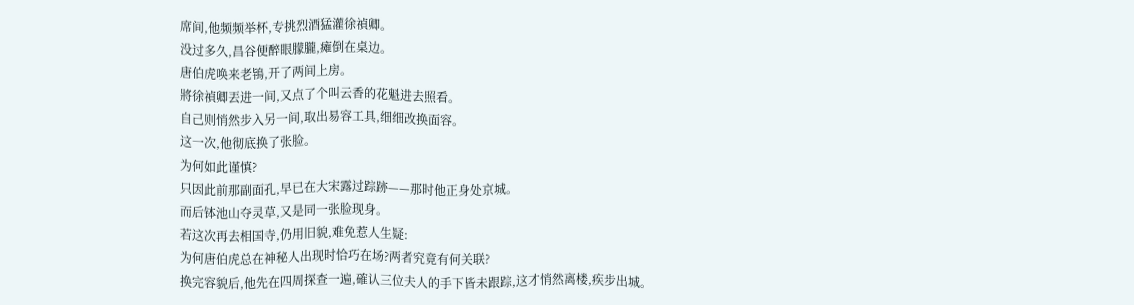席间,他频频举杯,专挑烈酒猛灌徐禎卿。
没过多久,昌谷便醉眼朦朧,瘫倒在桌边。
唐伯虎唤来老鴇,开了两间上房。
將徐禎卿丟进一间,又点了个叫云香的花魁进去照看。
自己则悄然步入另一间,取出易容工具,细细改换面容。
这一次,他彻底换了张脸。
为何如此谨慎?
只因此前那副面孔,早已在大宋露过踪跡——那时他正身处京城。
而后钵池山夺灵草,又是同一张脸现身。
若这次再去相国寺,仍用旧貌,难免惹人生疑:
为何唐伯虎总在神秘人出现时恰巧在场?两者究竟有何关联?
换完容貌后,他先在四周探查一遍,確认三位夫人的手下皆未跟踪,这才悄然离楼,疾步出城。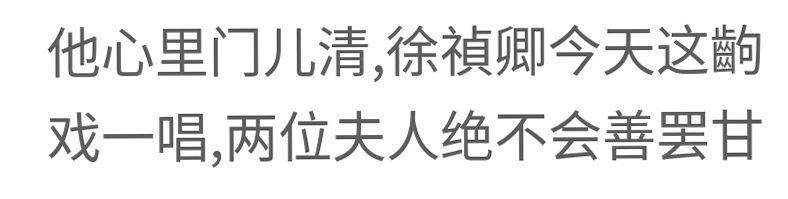他心里门儿清,徐禎卿今天这齣戏一唱,两位夫人绝不会善罢甘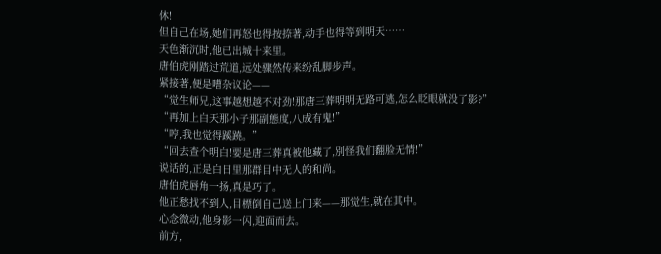休!
但自己在场,她们再怒也得按捺著,动手也得等到明天……
天色渐沉时,他已出城十来里。
唐伯虎刚踏过荒道,远处骤然传来纷乱脚步声。
紧接著,便是嘈杂议论——
“觉生师兄,这事越想越不对劲!那唐三葬明明无路可逃,怎么眨眼就没了影?”
“再加上白天那小子那副態度,八成有鬼!”
“哼,我也觉得蹊蹺。”
“回去查个明白!要是唐三葬真被他藏了,別怪我们翻脸无情!”
说话的,正是白日里那群目中无人的和尚。
唐伯虎唇角一扬,真是巧了。
他正愁找不到人,目標倒自己送上门来——那觉生,就在其中。
心念微动,他身影一闪,迎面而去。
前方,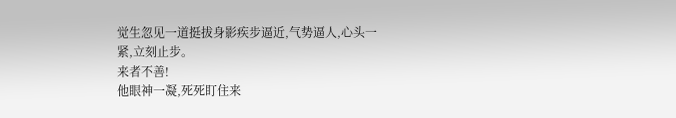觉生忽见一道挺拔身影疾步逼近,气势逼人,心头一紧,立刻止步。
来者不善!
他眼神一凝,死死盯住来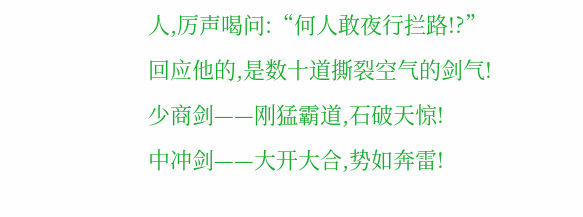人,厉声喝问:“何人敢夜行拦路!?”
回应他的,是数十道撕裂空气的剑气!
少商剑——刚猛霸道,石破天惊!
中冲剑——大开大合,势如奔雷!